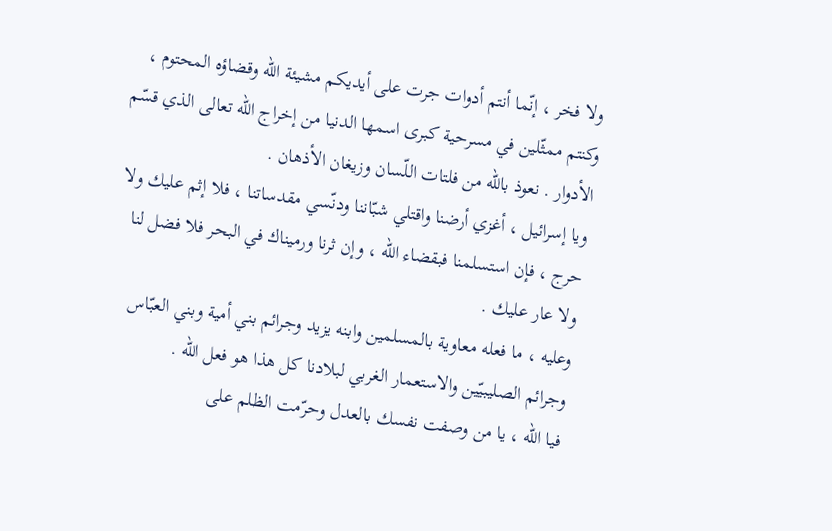ولا فخر ، إنّما أنتم أدوات جرت على أيديكم مشيئة اللّه وقضاؤه المحتوم ، وكنتم ممثّلين في مسرحية كبرى اسمها الدنيا من إخراج اللّه تعالى الذي قسّم الأدوار . نعوذ باللّه من فلتات اللّسان وزيغان الأذهان .
ويا إسرائيل ، أغزي أرضنا واقتلي شبّاننا ودنّسي مقدساتنا ، فلا إثم عليك ولا حرج ، فإن استسلمنا فبقضاء اللّه ، وإن ثرنا ورميناك في البحر فلا فضل لنا ولا عار عليك .
وعليه ، ما فعله معاوية بالمسلمين وابنه يزيد وجرائم بني أمية وبني العبّاس وجرائم الصليبيّين والاستعمار الغربي لبلادنا كل هذا هو فعل اللّه .
فيا اللّه ، يا من وصفت نفسك بالعدل وحرّمت الظلم على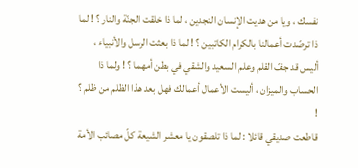نفسك ، ويا من هديت الإنسان النجدين ، لما ذا خلقت الجنّة والنار ؟ ! لما ذا ترصّدت أعمالنا بالكرام الكاتبين ؟ ! لما ذا بعثت الرسل والأنبياء ، أليس قد جفّ القلم وعلم السعيد والشقي في بطن أمهما ؟ ! ولما ذا الحساب والميزان ، أليست الأعمال أعمالك فهل بعد هذا الظلم من ظلم ؟ !
قاطعت صديقي قائلا : لما ذا تلصقون يا معشر الشيعة كلّ مصائب الأمة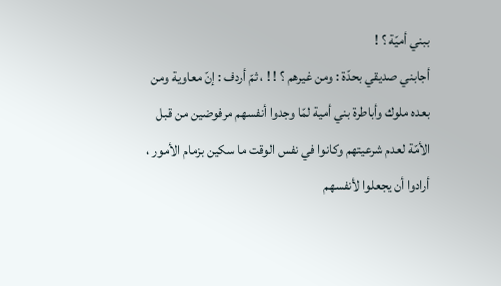ببني أميّة ؟ !
أجابني صديقي بحدّة : ومن غيرهم ؟ ! ! ، ثمّ أردف : إنّ معاوية ومن بعده ملوك وأباطرة بني أمية لمّا وجدوا أنفسهم مرفوضين من قبل الأمّة لعدم شرعيتهم وكانوا في نفس الوقت ما سكين بزمام الأمور ، أرادوا أن يجعلوا لأنفسهم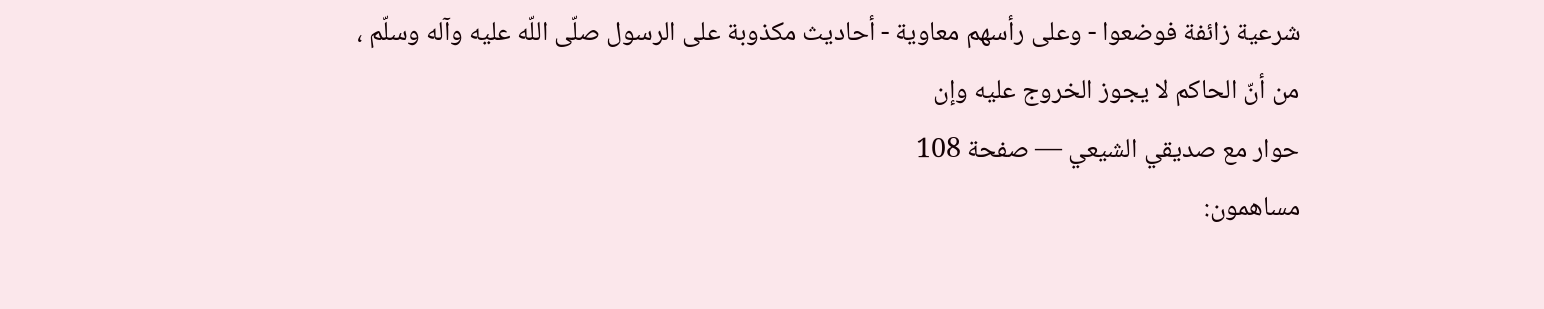شرعية زائفة فوضعوا - وعلى رأسهم معاوية - أحاديث مكذوبة على الرسول صلّى اللّه عليه وآله وسلّم ، من أنّ الحاكم لا يجوز الخروج عليه وإن
حوار مع صديقي الشيعي — صفحة 108
مساهمون: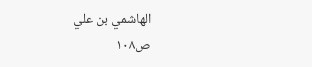الهاشمي بن علي
ص١٠٨